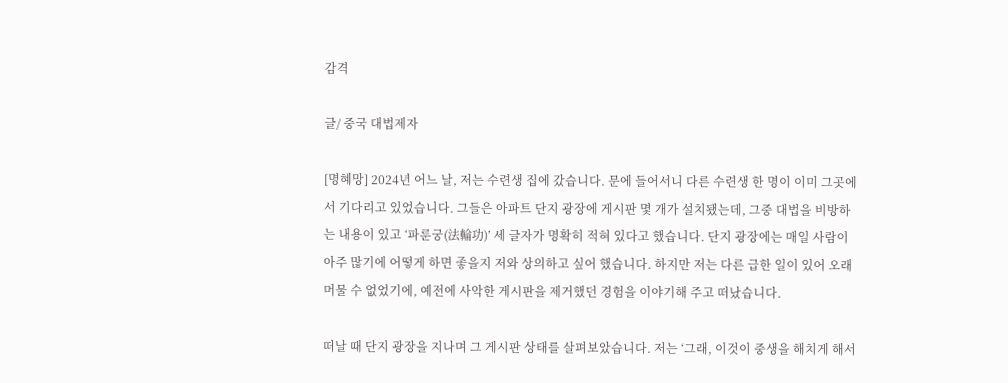감격

글/ 중국 대법제자

[명혜망] 2024년 어느 날, 저는 수련생 집에 갔습니다. 문에 들어서니 다른 수련생 한 명이 이미 그곳에서 기다리고 있었습니다. 그들은 아파트 단지 광장에 게시판 몇 개가 설치됐는데, 그중 대법을 비방하는 내용이 있고 ‘파룬궁(法輪功)’ 세 글자가 명확히 적혀 있다고 했습니다. 단지 광장에는 매일 사람이 아주 많기에 어떻게 하면 좋을지 저와 상의하고 싶어 했습니다. 하지만 저는 다른 급한 일이 있어 오래 머물 수 없었기에, 예전에 사악한 게시판을 제거했던 경험을 이야기해 주고 떠났습니다.

떠날 때 단지 광장을 지나며 그 게시판 상태를 살펴보았습니다. 저는 ‘그래, 이것이 중생을 해치게 해서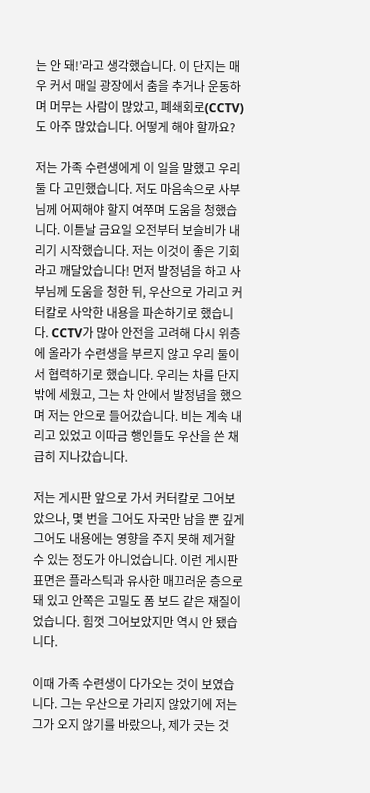는 안 돼!’라고 생각했습니다. 이 단지는 매우 커서 매일 광장에서 춤을 추거나 운동하며 머무는 사람이 많았고, 폐쇄회로(CCTV)도 아주 많았습니다. 어떻게 해야 할까요?

저는 가족 수련생에게 이 일을 말했고 우리 둘 다 고민했습니다. 저도 마음속으로 사부님께 어찌해야 할지 여쭈며 도움을 청했습니다. 이튿날 금요일 오전부터 보슬비가 내리기 시작했습니다. 저는 이것이 좋은 기회라고 깨달았습니다! 먼저 발정념을 하고 사부님께 도움을 청한 뒤, 우산으로 가리고 커터칼로 사악한 내용을 파손하기로 했습니다. CCTV가 많아 안전을 고려해 다시 위층에 올라가 수련생을 부르지 않고 우리 둘이서 협력하기로 했습니다. 우리는 차를 단지 밖에 세웠고, 그는 차 안에서 발정념을 했으며 저는 안으로 들어갔습니다. 비는 계속 내리고 있었고 이따금 행인들도 우산을 쓴 채 급히 지나갔습니다.

저는 게시판 앞으로 가서 커터칼로 그어보았으나, 몇 번을 그어도 자국만 남을 뿐 깊게 그어도 내용에는 영향을 주지 못해 제거할 수 있는 정도가 아니었습니다. 이런 게시판 표면은 플라스틱과 유사한 매끄러운 층으로 돼 있고 안쪽은 고밀도 폼 보드 같은 재질이었습니다. 힘껏 그어보았지만 역시 안 됐습니다.

이때 가족 수련생이 다가오는 것이 보였습니다. 그는 우산으로 가리지 않았기에 저는 그가 오지 않기를 바랐으나, 제가 긋는 것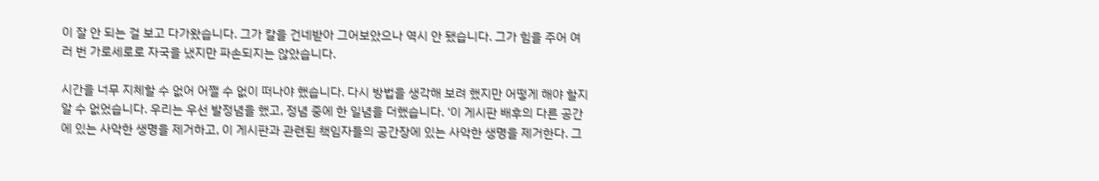이 잘 안 되는 걸 보고 다가왔습니다. 그가 칼을 건네받아 그어보았으나 역시 안 됐습니다. 그가 힘을 주어 여러 번 가로세로로 자국을 냈지만 파손되지는 않았습니다.

시간을 너무 지체할 수 없어 어쩔 수 없이 떠나야 했습니다. 다시 방법을 생각해 보려 했지만 어떻게 해야 할지 알 수 없었습니다. 우리는 우선 발정념을 했고, 정념 중에 한 일념을 더했습니다. ‘이 게시판 배후의 다른 공간에 있는 사악한 생명을 제거하고, 이 게시판과 관련된 책임자들의 공간장에 있는 사악한 생명을 제거한다. 그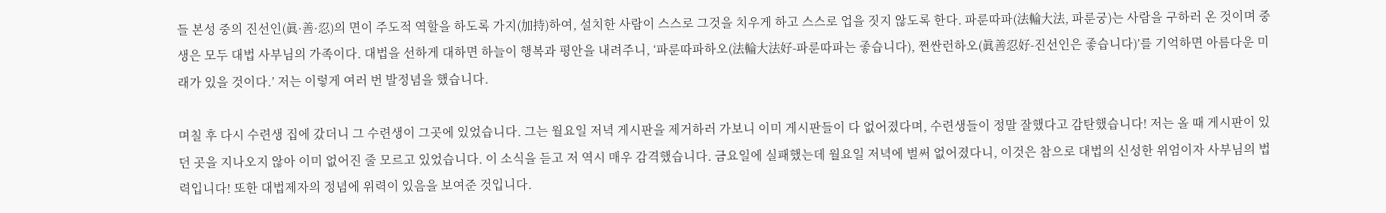들 본성 중의 진선인(眞·善·忍)의 면이 주도적 역할을 하도록 가지(加持)하여, 설치한 사람이 스스로 그것을 치우게 하고 스스로 업을 짓지 않도록 한다. 파룬따파(法輪大法, 파룬궁)는 사람을 구하러 온 것이며 중생은 모두 대법 사부님의 가족이다. 대법을 선하게 대하면 하늘이 행복과 평안을 내려주니, ‘파룬따파하오(法輪大法好-파룬따파는 좋습니다), 쩐싼런하오(眞善忍好-진선인은 좋습니다)’를 기억하면 아름다운 미래가 있을 것이다.’ 저는 이렇게 여러 번 발정념을 했습니다.

며칠 후 다시 수련생 집에 갔더니 그 수련생이 그곳에 있었습니다. 그는 월요일 저녁 게시판을 제거하러 가보니 이미 게시판들이 다 없어졌다며, 수련생들이 정말 잘했다고 감탄했습니다! 저는 올 때 게시판이 있던 곳을 지나오지 않아 이미 없어진 줄 모르고 있었습니다. 이 소식을 듣고 저 역시 매우 감격했습니다. 금요일에 실패했는데 월요일 저녁에 벌써 없어졌다니, 이것은 참으로 대법의 신성한 위엄이자 사부님의 법력입니다! 또한 대법제자의 정념에 위력이 있음을 보여준 것입니다.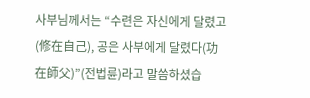사부님께서는 “수련은 자신에게 달렸고(修在自己), 공은 사부에게 달렸다(功在師父)”(전법륜)라고 말씀하셨습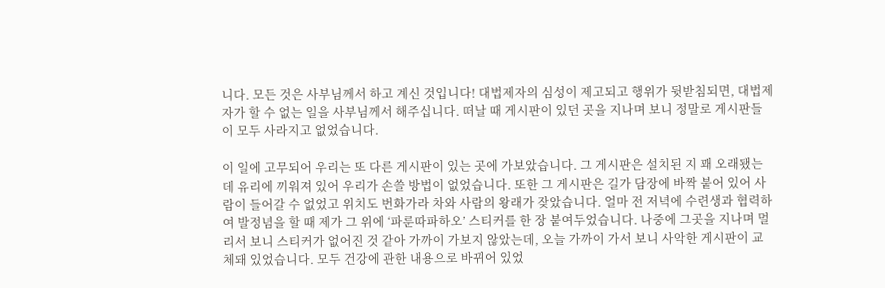니다. 모든 것은 사부님께서 하고 계신 것입니다! 대법제자의 심성이 제고되고 행위가 뒷받침되면, 대법제자가 할 수 없는 일을 사부님께서 해주십니다. 떠날 때 게시판이 있던 곳을 지나며 보니 정말로 게시판들이 모두 사라지고 없었습니다.

이 일에 고무되어 우리는 또 다른 게시판이 있는 곳에 가보았습니다. 그 게시판은 설치된 지 꽤 오래됐는데 유리에 끼워져 있어 우리가 손쓸 방법이 없었습니다. 또한 그 게시판은 길가 담장에 바짝 붙어 있어 사람이 들어갈 수 없었고 위치도 번화가라 차와 사람의 왕래가 잦았습니다. 얼마 전 저녁에 수련생과 협력하여 발정념을 할 때 제가 그 위에 ‘파룬따파하오’ 스티커를 한 장 붙여두었습니다. 나중에 그곳을 지나며 멀리서 보니 스티커가 없어진 것 같아 가까이 가보지 않았는데, 오늘 가까이 가서 보니 사악한 게시판이 교체돼 있었습니다. 모두 건강에 관한 내용으로 바뀌어 있었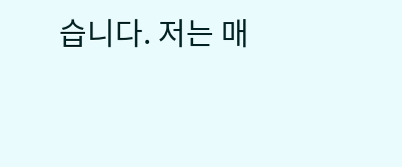습니다. 저는 매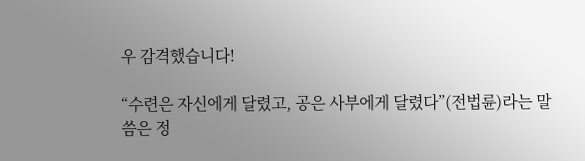우 감격했습니다!

“수련은 자신에게 달렸고, 공은 사부에게 달렸다”(전법륜)라는 말씀은 정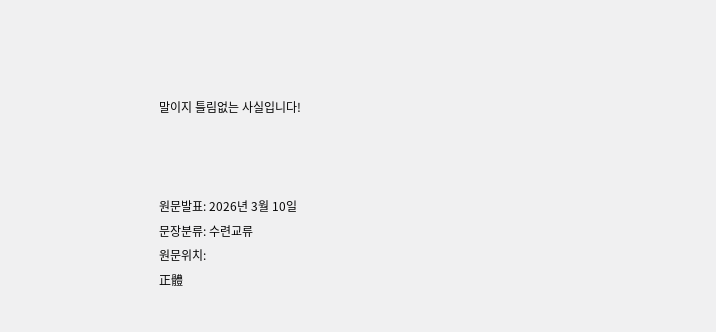말이지 틀림없는 사실입니다!



원문발표: 2026년 3월 10일
문장분류: 수련교류
원문위치:
正體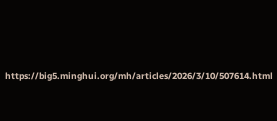https://big5.minghui.org/mh/articles/2026/3/10/507614.html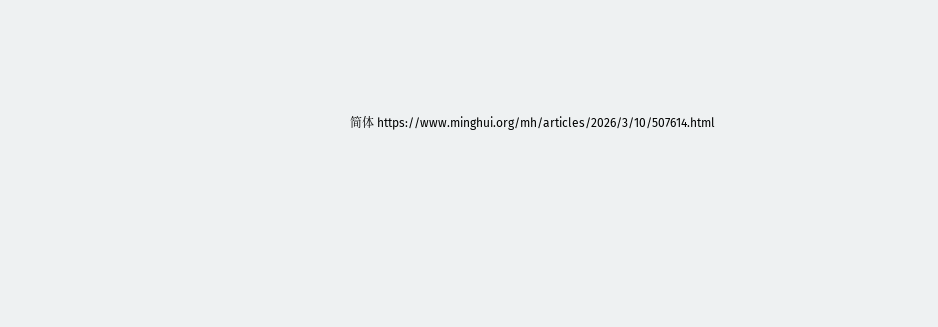简体 https://www.minghui.org/mh/articles/2026/3/10/507614.html